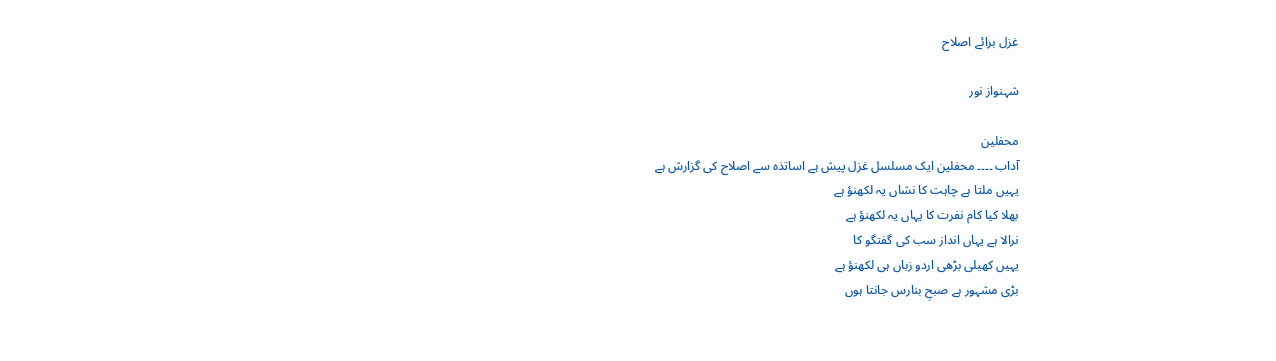غزل برائے اصلاح

شہنواز نور

محفلین
آداب ۔۔۔۔ محفلین ایک مسلسل غزل پیش ہے اساتذہ سے اصلاح کی گزارش ہے
یہیں ملتا ہے چاہت کا نشاں یہ لکھنؤ ہے
بھلا کیا کام نفرت کا یہاں یہ لکھنؤ ہے
نرالا ہے یہاں انداز سب کی گفتگو کا
یہیں کھیلی بڑھی اردو زباں ہی لکھنؤ ہے
بڑی مشہور ہے صبحِ بنارس جانتا ہوں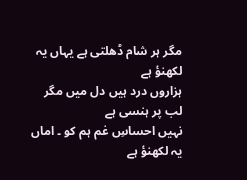مگر ہر شام ڈھلتی ہے یہاں یہ لکھنؤ ہے
ہزاروں درد ہیں دل میں مگر لب پر ہنسی ہے
نہیں احساسِ غم ہم کو ۔ اماں یہ لکھنؤ ہے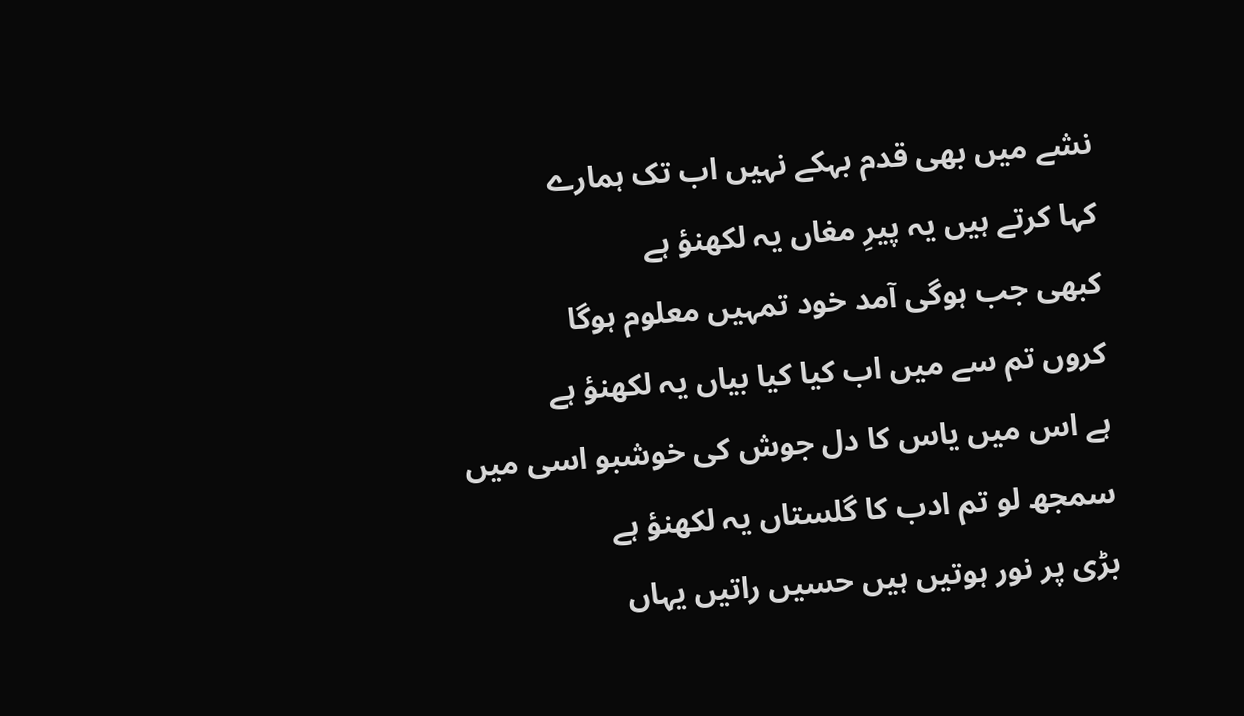نشے میں بھی قدم بہکے نہیں اب تک ہمارے
کہا کرتے ہیں یہ پیرِ مغاں یہ لکھنؤ ہے
کبھی جب ہوگی آمد خود تمہیں معلوم ہوگا
کروں تم سے میں اب کیا کیا بیاں یہ لکھنؤ ہے
ہے اس میں یاس کا دل جوش کی خوشبو اسی میں
سمجھ لو تم ادب کا گلستاں یہ لکھنؤ ہے
بڑی پر نور ہوتیں ہیں حسیں راتیں یہاں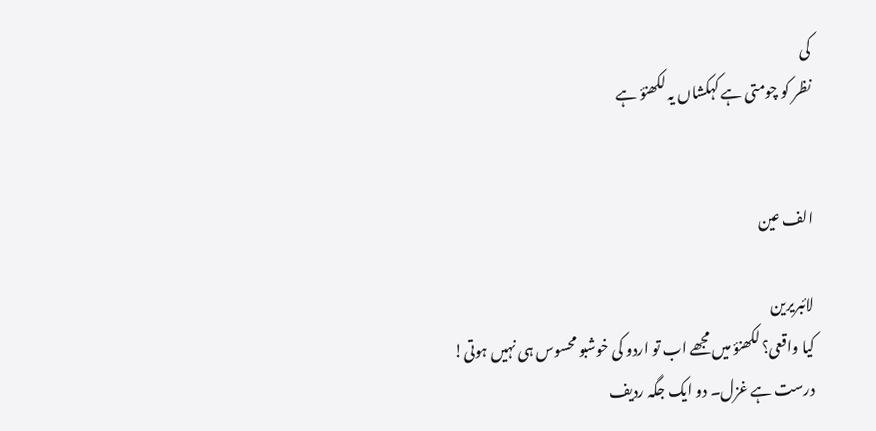کی
نظر کو چومتی ہے کہکشاں یہ لکھنؤ ہے


الف عین

لائبریرین
کیا واقعی؟ لکھنؤ میں مجھے اب تو اردو کی خوشبو محسوس ہی نہیں ہوتی!
درست ہے غزل۔ دو ایک جگہ ردیف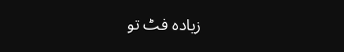زیادہ فٹ تو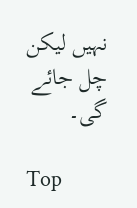نہیں لیکن چل جائے گی۔

Top